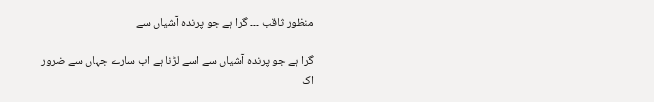منظور ثاقب ۔۔۔ گرا ہے جو پرندہ آشیاں سے

گرا ہے جو پرندہ آشیاں سے اسے لڑنا ہے اب سارے جہاں سے ضرور اک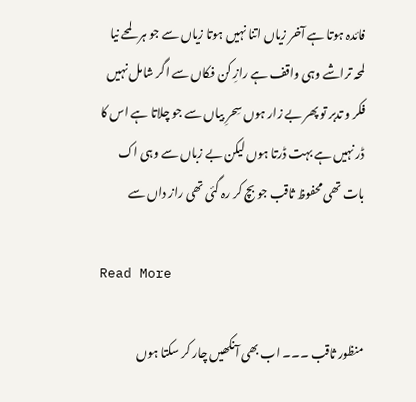فائدہ ہوتا ہے آخر زیاں اتنا نہیں ہوتا زیاں سے جو ہر لمحے نیا لمحہ تراشے وہی واقف ہے رازِ کن فکاں سے اگر شامل نہیں فکر و تدبر تو پھر بے زار ہوں سِحرِ بیاں سے جو چلاتا ہے اس کا ڈر نہیں ہے بہت ڈرتا ہوں لیکن بے زباں سے وہی اک بات تھی محفوظ ثاقب جو بچ کر رہ گئی تھی راز داں سے

Read More

منظور ثاقب ۔۔۔ اب بھی آنکھیں چار کر سکتا ہوں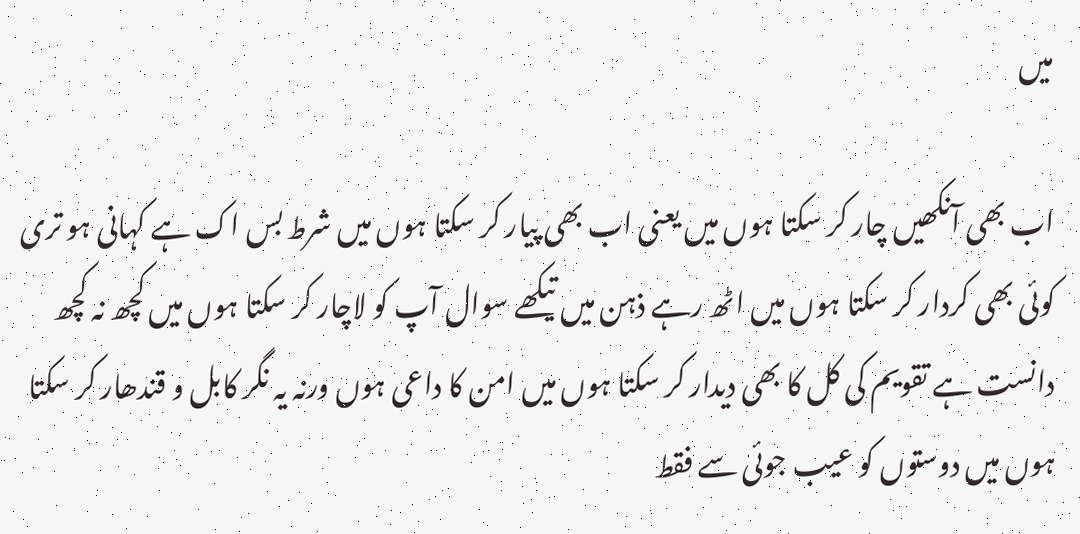میں

اب بھی آنکھیں چار کر سکتا ہوں میں یعنی اب بھی پیار کر سکتا ہوں میں شرط بس اک ہے کہانی ہو تری کوئی بھی کردار کر سکتا ہوں میں اٹھ رہے ذہن میں تیکھے سوال آپ کو لاچار کر سکتا ہوں میں کچھ نہ کچھ دانست ہے تقویم کی کل کا بھی دیدار کر سکتا ہوں میں امن کا داعی ہوں ورنہ یہ نگر کابل و قندھار کر سکتا ہوں میں دوستوں کو عیب جوئی سے فقط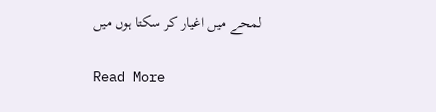لمحے میں اغیار کر سکتا ہوں میں

Read More